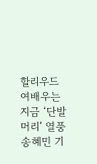할리우드 여배우는 지금 ‘단발 머리’ 열풍
송혜민 기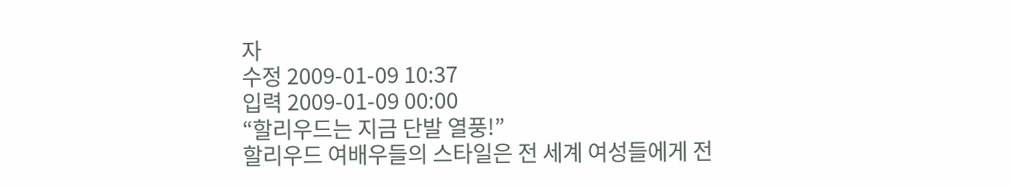자
수정 2009-01-09 10:37
입력 2009-01-09 00:00
“할리우드는 지금 단발 열풍!”
할리우드 여배우들의 스타일은 전 세계 여성들에게 전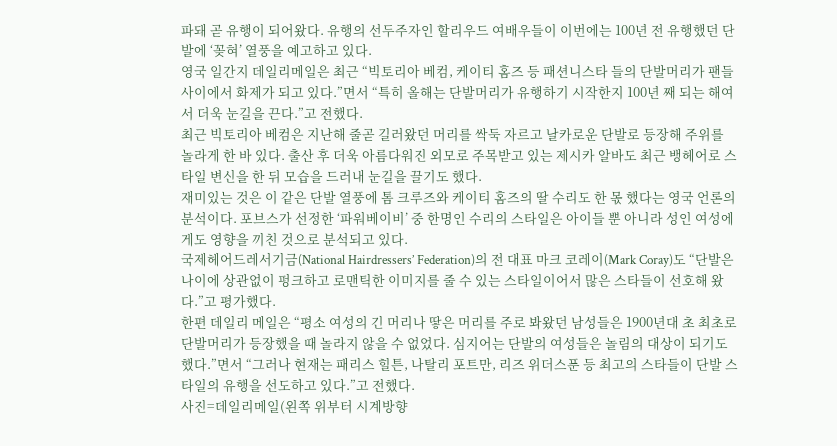파돼 곧 유행이 되어왔다. 유행의 선두주자인 할리우드 여배우들이 이번에는 100년 전 유행했던 단발에 ‘꽂혀’ 열풍을 예고하고 있다.
영국 일간지 데일리메일은 최근 “빅토리아 베컴, 케이티 홈즈 등 패션니스타 들의 단발머리가 팬들 사이에서 화제가 되고 있다.”면서 “특히 올해는 단발머리가 유행하기 시작한지 100년 째 되는 해여서 더욱 눈길을 끈다.”고 전했다.
최근 빅토리아 베컴은 지난해 줄곧 길러왔던 머리를 싹둑 자르고 날카로운 단발로 등장해 주위를 놀라게 한 바 있다. 출산 후 더욱 아름다워진 외모로 주목받고 있는 제시카 알바도 최근 뱅헤어로 스타일 변신을 한 뒤 모습을 드러내 눈길을 끌기도 했다.
재미있는 것은 이 같은 단발 열풍에 톰 크루즈와 케이티 홈즈의 딸 수리도 한 몫 했다는 영국 언론의 분석이다. 포브스가 선정한 ‘파워베이비’ 중 한명인 수리의 스타일은 아이들 뿐 아니라 성인 여성에게도 영향을 끼친 것으로 분석되고 있다.
국제헤어드레서기금(National Hairdressers’ Federation)의 전 대표 마크 코레이(Mark Coray)도 “단발은 나이에 상관없이 펑크하고 로맨틱한 이미지를 줄 수 있는 스타일이어서 많은 스타들이 선호해 왔다.”고 평가했다.
한편 데일리 메일은 “평소 여성의 긴 머리나 땋은 머리를 주로 봐왔던 남성들은 1900년대 초 최초로 단발머리가 등장했을 때 놀라지 않을 수 없었다. 심지어는 단발의 여성들은 놀림의 대상이 되기도 했다.”면서 “그러나 현재는 패리스 힐튼, 나탈리 포트만, 리즈 위더스푼 등 최고의 스타들이 단발 스타일의 유행을 선도하고 있다.”고 전했다.
사진=데일리메일(왼쪽 위부터 시계방향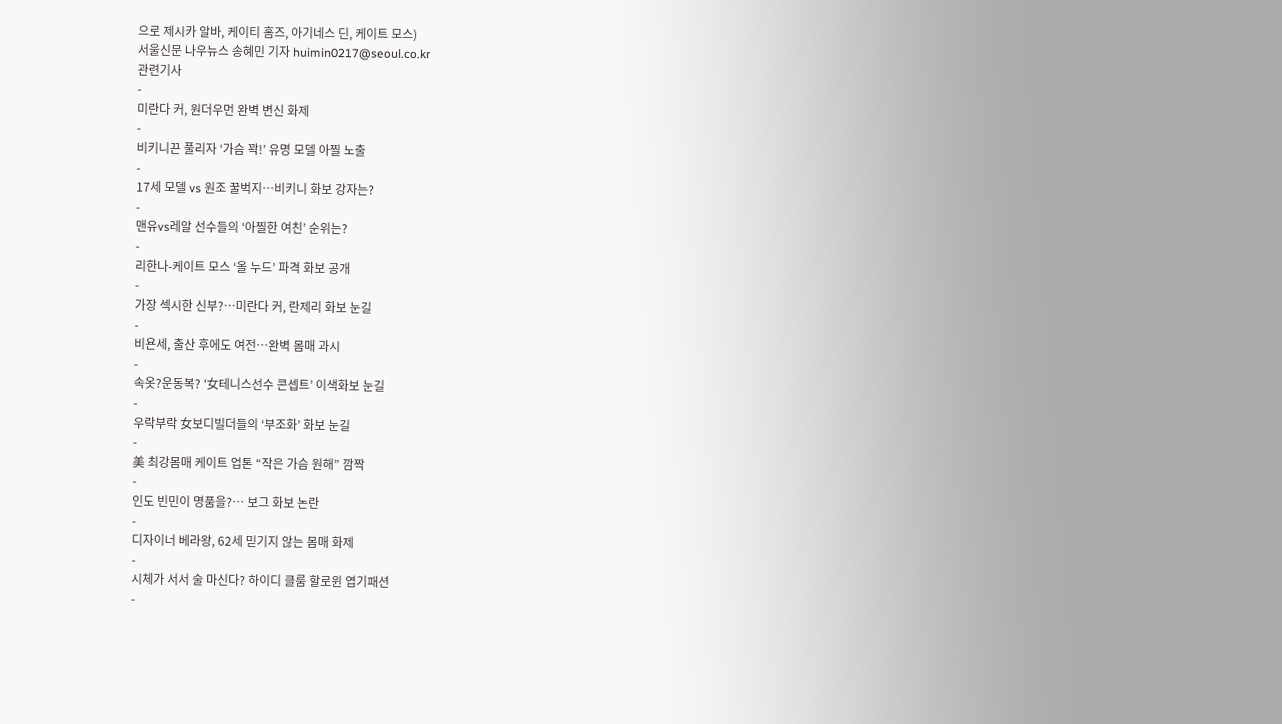으로 제시카 알바, 케이티 홈즈, 아기네스 딘, 케이트 모스)
서울신문 나우뉴스 송혜민 기자 huimin0217@seoul.co.kr
관련기사
-
미란다 커, 원더우먼 완벽 변신 화제
-
비키니끈 풀리자 ‘가슴 꽉!’ 유명 모델 아찔 노출
-
17세 모델 vs 원조 꿀벅지…비키니 화보 강자는?
-
맨유vs레알 선수들의 ‘아찔한 여친’ 순위는?
-
리한나-케이트 모스 ‘올 누드’ 파격 화보 공개
-
가장 섹시한 신부?…미란다 커, 란제리 화보 눈길
-
비욘세, 출산 후에도 여전…완벽 몸매 과시
-
속옷?운동복? ‘女테니스선수 콘셉트’ 이색화보 눈길
-
우락부락 女보디빌더들의 ‘부조화’ 화보 눈길
-
美 최강몸매 케이트 업톤 “작은 가슴 원해” 깜짝
-
인도 빈민이 명품을?… 보그 화보 논란
-
디자이너 베라왕, 62세 믿기지 않는 몸매 화제
-
시체가 서서 술 마신다? 하이디 클룸 할로윈 엽기패션
-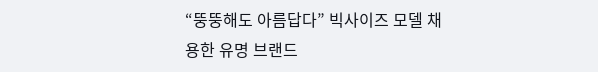“뚱뚱해도 아름답다” 빅사이즈 모델 채용한 유명 브랜드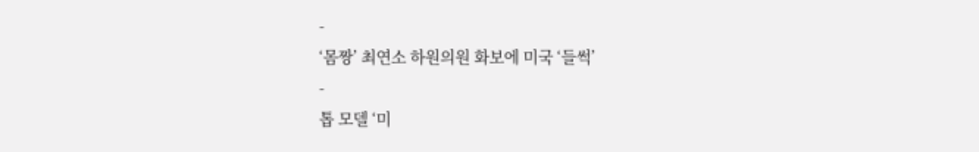-
‘몸짱’ 최연소 하원의원 화보에 미국 ‘들썩’
-
톱 모델 ‘미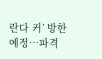란다 커’ 방한 예정…파격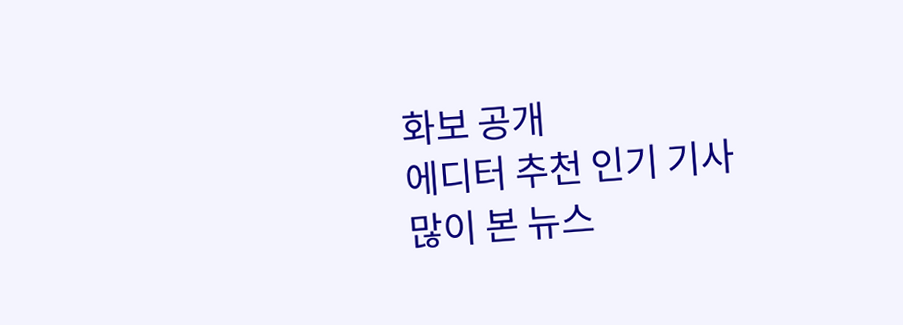화보 공개
에디터 추천 인기 기사
많이 본 뉴스